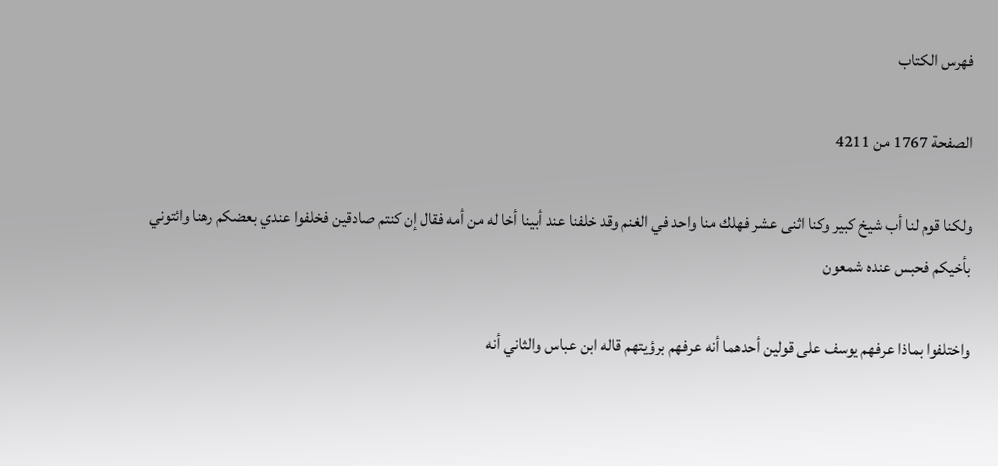فهرس الكتاب

الصفحة 1767 من 4211

ولكنا قوم لنا أب شيخ كبير وكنا اثنى عشر فهلك منا واحد في الغنم وقد خلفنا عند أبينا أخا له من أمه فقال إن كنتم صادقين فخلفوا عندي بعضكم رهنا وائتوني بأخيكم فحبس عنده شمعون

واختلفوا بماذا عرفهم يوسف على قولين أحدهما أنه عرفهم برؤيتهم قاله ابن عباس والثاني أنه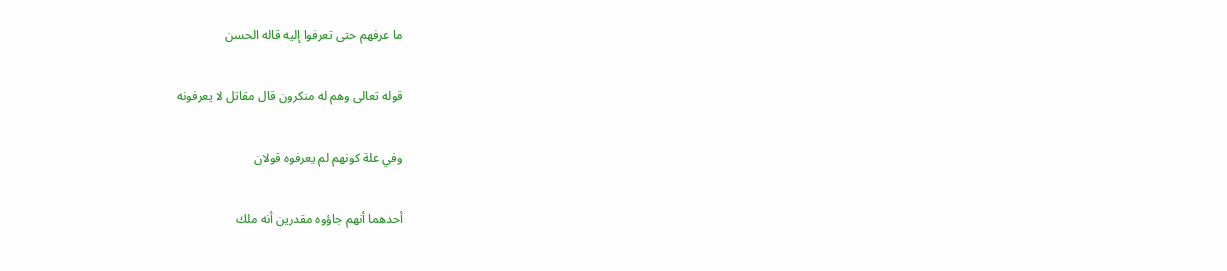ما عرفهم حتى تعرفوا إليه قاله الحسن

قوله تعالى وهم له منكرون قال مقاتل لا يعرفونه

وفي علة كونهم لم يعرفوه قولان

أحدهما أنهم جاؤوه مقدرين أنه ملك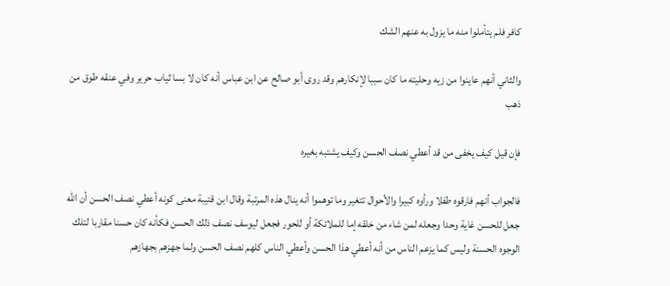كافر فلم يتأملوا منه ما يزول به عنهم الشك

والثاني أنهم عاينوا من زيه وحليته ما كان سببا لإنكارهم وقد روى أبو صالح عن ابن عباس أنه كان لا بسا ثياب حرير وفي عنقه طوق من ذهب

فإن قيل كيف يخفى من قد أعطي نصف الحسن وكيف يشتبه بغيره

فالجواب أنهم فارقوه طفلا ورأوه كبيرا والأحوال تتغير وما توهموا أنه ينال هذه المرتبة وقال ابن قتيبة معنى كونه أعطي نصف الحسن أن الله جعل للحسن غاية وحدا وجعله لمن شاء من خلقه إما للملائكة أو للحور فجعل ليوسف نصف ذلك الحسن فكأنه كان حسنا مقاربا لتلك الوجوه الحسنة وليس كما يزعم الناس من أنه أعطي هذا الحسن وأعطي الناس كلهم نصف الحسن ولما جهزهم بجهازهم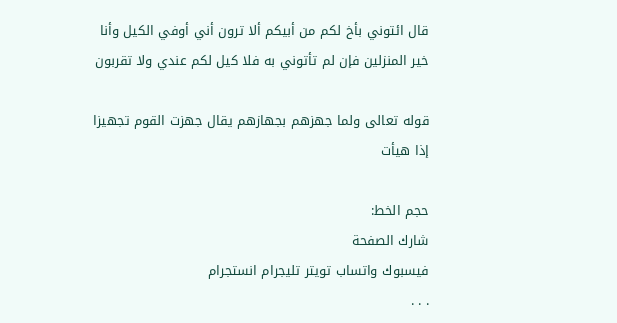قال ائتوني بأخ لكم من أبيكم ألا ترون أني أوفي الكيل وأنا خير المنزلين فإن لم تأتوني به فلا كيل لكم عندي ولا تقربون

قوله تعالى ولما جهزهم بجهازهم يقال جهزت القوم تجهيزا إذا هيأت

حجم الخط:
شارك الصفحة
فيسبوك واتساب تويتر تليجرام انستجرام
. . .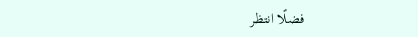فضلًا انتظر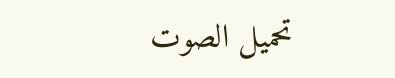تحميل الصوت